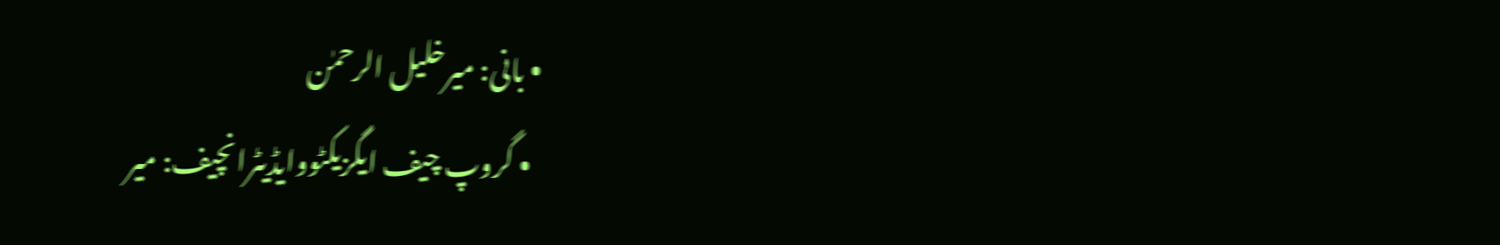• بانی: میرخلیل الرحمٰن
  • گروپ چیف ایگزیکٹووایڈیٹرانچیف: میر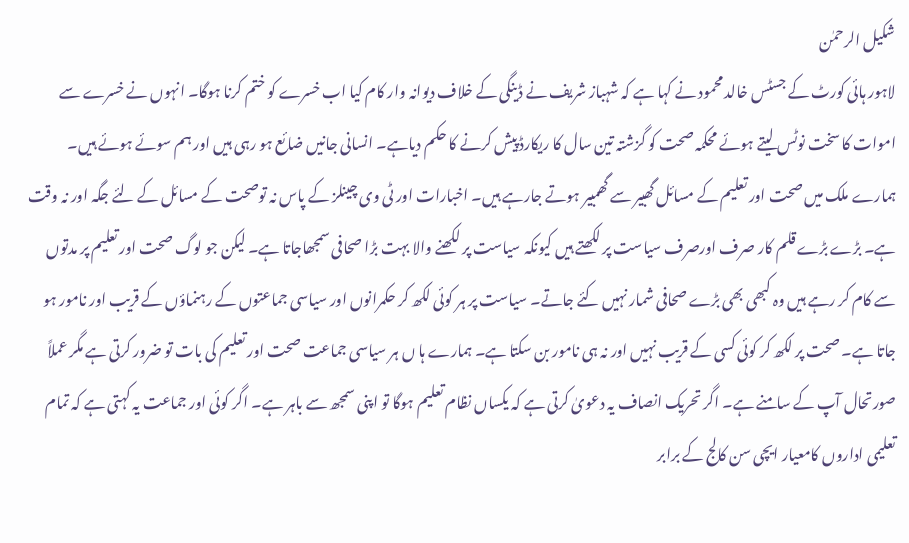شکیل الرحمٰن
لاہور ہائی کورٹ کے جسٹس خالد محمود نے کہا ہے کہ شہباز شریف نے ڈینگی کے خلاف دیوانہ وار کام کیا اب خسرے کو ختم کرنا ہوگا۔ انہوں نے خسرے سے اموات کا سخت نوٹس لیتے ہوئے محکمہ صحت کو گزشتہ تین سال کا ریکارڈ پیش کرنے کا حکم دیاہے۔ انسانی جانیں ضائع ہو رہی ہیں اور ہم سوئے ہوئے ہیں۔ ہمارے ملک میں صحت اور تعلیم کے مسائل گھبیر سے گھمبیر ہوتے جارہے ہیں۔ اخبارات اور ٹی وی چینلز کے پاس نہ توصحت کے مسائل کے لئے جگہ اور نہ وقت ہے۔ بڑے بڑے قلم کار صرف اورصرف سیاست پر لکھتے ہیں کیونکہ سیاست پر لکھنے والا بہت بڑا صحافی سمجھاجاتا ہے۔ لیکن جو لوگ صحت اور تعلیم پر مدتوں سے کام کر رہے ہیں وہ کبھی بھی بڑے صحافی شمار نہیں کئے جاتے۔ سیاست پر ہر کوئی لکھ کر حکمرانوں اور سیاسی جماعتوں کے رہنماؤں کے قریب اور نامور ہو جاتا ہے۔ صحت پر لکھ کر کوئی کسی کے قریب نہیں اور نہ ہی نامور بن سکتا ہے۔ ہمارے ہا ں ہر سیاسی جماعت صحت اور تعلیم کی بات تو ضرور کرتی ہے مگر عملاً صورتحال آپ کے سامنے ہے۔ اگر تحریک انصاف یہ دعویٰ کرتی ہے کہ یکساں نظام تعلیم ہوگا تو اپنی سمجھ سے باہر ہے۔ اگر کوئی اور جماعت یہ کہتی ہے کہ تمام تعلیمی اداروں کامعیار ایچی سن کالج کے برابر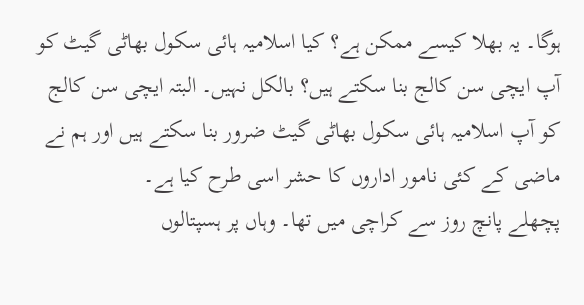ہوگا۔ یہ بھلا کیسے ممکن ہے؟ کیا اسلامیہ ہائی سکول بھاٹی گیٹ کو آپ ایچی سن کالج بنا سکتے ہیں؟ بالکل نہیں۔ البتہ ایچی سن کالج کو آپ اسلامیہ ہائی سکول بھاٹی گیٹ ضرور بنا سکتے ہیں اور ہم نے ماضی کے کئی نامور اداروں کا حشر اسی طرح کیا ہے۔
پچھلے پانچ روز سے کراچی میں تھا۔ وہاں پر ہسپتالوں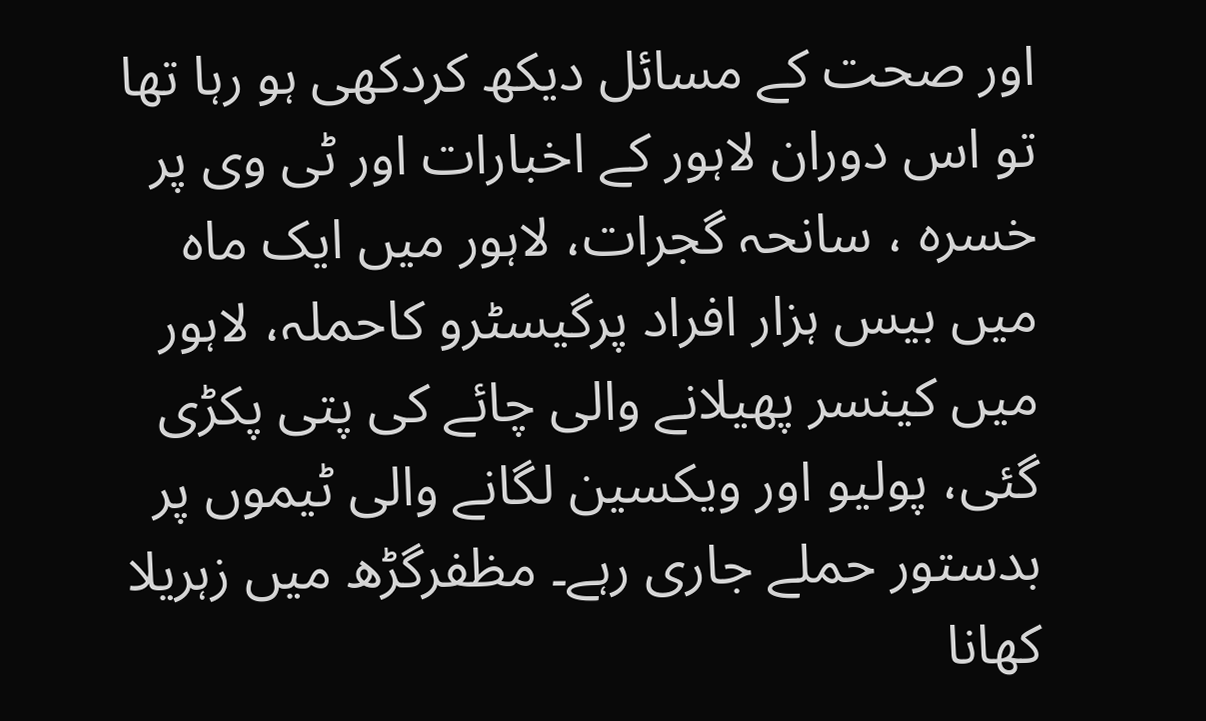اور صحت کے مسائل دیکھ کردکھی ہو رہا تھا تو اس دوران لاہور کے اخبارات اور ٹی وی پر خسرہ ، سانحہ گجرات، لاہور میں ایک ماہ میں بیس ہزار افراد پرگیسٹرو کاحملہ، لاہور میں کینسر پھیلانے والی چائے کی پتی پکڑی گئی، پولیو اور ویکسین لگانے والی ٹیموں پر بدستور حملے جاری رہے۔ مظفرگڑھ میں زہریلا کھانا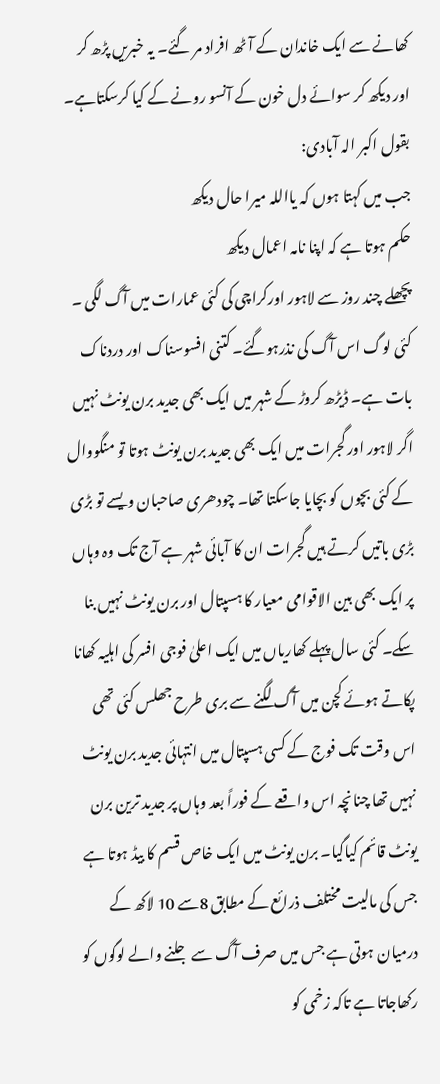کھانے سے ایک خاندان کے آٹھ افراد مر گئے۔ یہ خبریں پڑھ کر اور دیکھ کر سوائے دل خون کے آنسو رونے کے کیا کرسکتاہے۔ بقول اکبر الہ آبادی:
جب میں کہتا ہوں کہ یااللہ میرا حال دیکھ
حکم ہوتا ہے کہ اپنا نامہ اعمال دیکھ
پچھلے چند روز سے لاہور اورکراچی کی کئی عمارات میں آگ لگی ۔ کئی لوگ اس آگ کی نذرہوگئے۔ کتنی افسوسناک اور دردناک بات ہے۔ ڈیڑھ کروڑ کے شہر میں ایک بھی جدید برن یونٹ نہیں اگر لاہور اور گجرات میں ایک بھی جدید برن یونٹ ہوتا تو منگووال کے کئی بچوں کو بچایا جاسکتا تھا۔ چودھری صاحبان ویسے تو بڑی بڑی باتیں کرتے ہیں گجرات ان کا آبائی شہر ہے آج تک وہ وہاں پر ایک بھی بین الاقوامی معیار کا ہسپتال اور برن یونٹ نہیں بنا سکے۔ کئی سال پہلے کھاریاں میں ایک اعلیٰ فوجی افسر کی اہلیہ کھانا پکاتے ہوئے کچن میں آگ لگنے سے بری طرح جھلس کئی تھی اس وقت تک فوج کے کسی ہسپتال میں انتہائی جدید برن یونٹ نہیں تھا چنانچہ اس واقعے کے فوراً بعد وہاں پر جدید ترین برن یونٹ قائم کیاگیا۔ برن یونٹ میں ایک خاص قسم کا بیڈ ہوتا ہے جس کی مالیت مختلف ذرائع کے مطابق 8سے 10 لاکھ کے درمیان ہوتی ہے جس میں صرف آگ سے جلنے والے لوگوں کو رکھاجاتا ہے تاکہ زخمی کو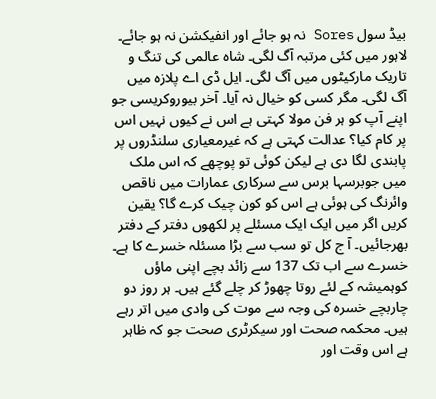بیڈ سول Sores نہ ہو جائے اور انفیکشن نہ ہو جائے۔ لاہور میں کئی مرتبہ آگ لگی۔ شاہ عالمی کی تنگ و تاریک مارکیٹوں میں آگ لگی۔ ایل ڈی اے پلازہ میں آگ لگی۔ مگر کسی کو خیال نہ آیا۔ آخر بیوروکریسی جو اپنے آپ کو ہر فن مولا کہتی ہے اس نے کیوں نہیں اس پر کام کیا؟ عدالت کہتی ہے کہ غیرمعیاری سلنڈروں پر پابندی لگا دی ہے لیکن کوئی تو پوچھے کہ اس ملک میں جوبرسہا برس سے سرکاری عمارات میں ناقص وائرنگ کی ہوئی ہے اس کو کون چیک کرے گا؟ یقین کریں اگر میں ایک ایک مسئلے پر لکھوں دفتر کے دفتر بھرجائیں۔ آ ج کل تو سب سے بڑا مسئلہ خسرے کا ہے۔ خسرے سے اب تک 137 سے زائد بچے اپنی ماؤں کوہمیشہ کے لئے روتا چھوڑ کر چلے گئے ہیں۔ ہر روز دو چاربچے خسرہ کی وجہ سے موت کی وادی میں اتر رہے ہیں۔ محکمہ صحت اور سیکرٹری صحت جو کہ ظاہر ہے اس وقت اور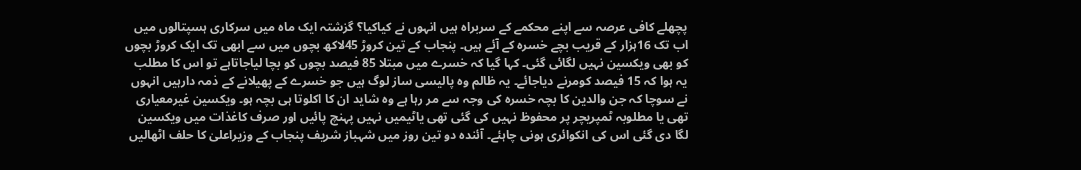پچھلے کافی عرصہ سے اپنے محکمے کے سربراہ ہیں انہوں نے کیاکیا؟ گزشتہ ایک ماہ میں سرکاری ہسپتالوں میں اب تک 16ہزار کے قریب بچے خسرہ کے آئے ہیں۔ پنجاب کے تین کروڑ 45لاکھ بچوں میں سے ابھی تک ایک کروڑ بچوں کو بھی ویکسین نہیں لگائی گئی۔ کہا گیا کہ خسرے میں مبتلا 85 فیصد بچوں کو بچا لیاجاتاہے تو اس کا مطلب یہ ہوا کہ 15 فیصد کومرنے دیاجائے۔ یہ ظالم وہ پالیسی ساز لوگ ہیں جو خسرے کے پھیلانے کے ذمہ دارہیں انہوں نے سوچا کہ جن والدین کا بچہ خسرہ کی وجہ سے مر رہا ہے وہ شاید ان کا اکلوتا ہی بچہ ہو۔ ویکسین غیرمعیاری تھی یا مطلوبہ ٹمپریچر پر محفوظ نہیں کی گئی تھی یاٹیمیں نہیں پہنچ پائیں اور صرف کاغذات میں ویکسین لگا دی گئی اس کی انکوائری ہونی چاہئے۔ آئندہ دو تین روز میں شہباز شریف پنجاب کے وزیراعلیٰ کا حلف اٹھالیں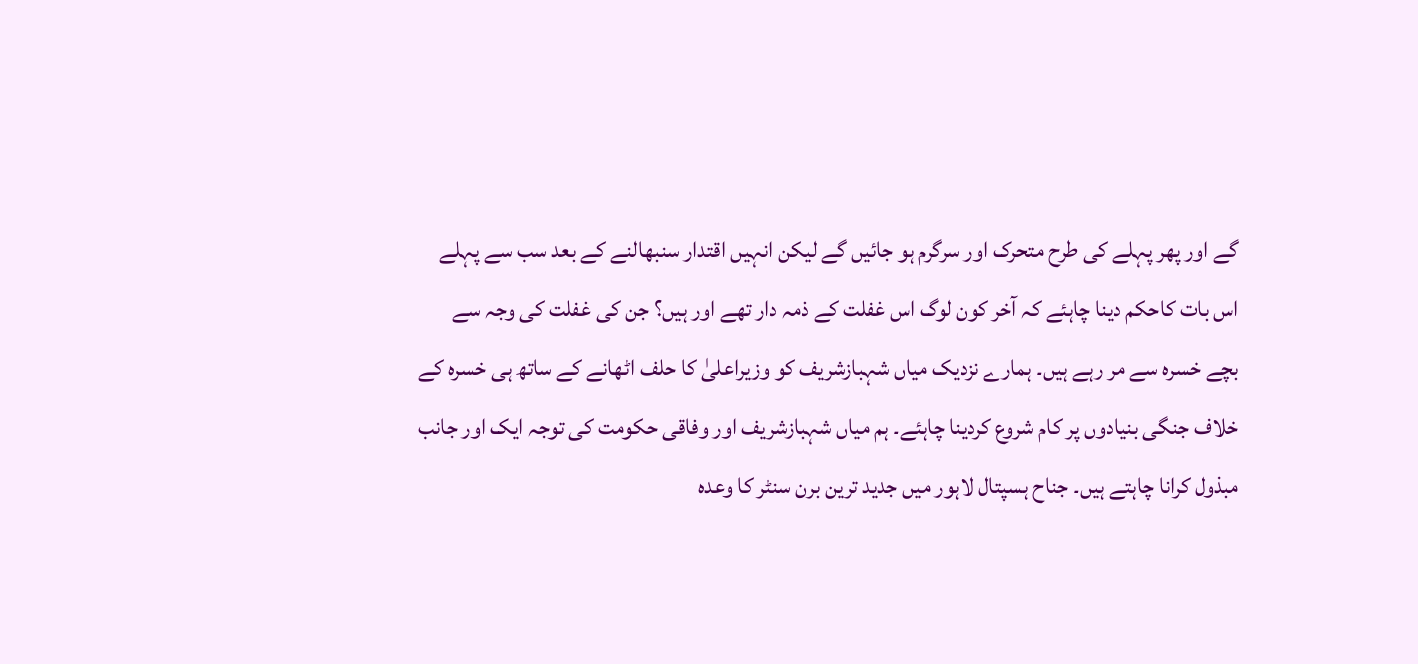گے اور پھر پہلے کی طرح متحرک اور سرگرم ہو جائیں گے لیکن انہیں اقتدار سنبھالنے کے بعد سب سے پہلے اس بات کاحکم دینا چاہئے کہ آخر کون لوگ اس غفلت کے ذمہ دار تھے اور ہیں؟ جن کی غفلت کی وجہ سے بچے خسرہ سے مر رہے ہیں۔ ہمارے نزدیک میاں شہبازشریف کو وزیراعلیٰ کا حلف اٹھانے کے ساتھ ہی خسرہ کے خلاف جنگی بنیادوں پر کام شروع کردینا چاہئے۔ ہم میاں شہبازشریف اور وفاقی حکومت کی توجہ ایک اور جانب مبذول کرانا چاہتے ہیں۔ جناح ہسپتال لاہور میں جدید ترین برن سنٹر کا وعدہ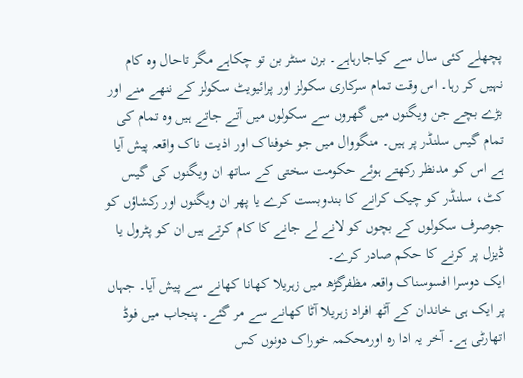پچھلے کئی سال سے کیاجارہاہے۔ برن سنٹر بن تو چکاہے مگر تاحال وہ کام نہیں کر رہا۔ اس وقت تمام سرکاری سکولز اور پرائیویٹ سکولز کے ننھے منے اور بڑے بچے جن ویگنوں میں گھروں سے سکولوں میں آتے جاتے ہیں وہ تمام کی تمام گیس سلنڈر پر ہیں۔ منگووال میں جو خوفناک اور اذیت ناک واقعہ پیش آیا ہے اس کو مدنظر رکھتے ہوئے حکومت سختی کے ساتھ ان ویگنوں کی گیس کٹ، سلنڈر کو چیک کرانے کا بندوبست کرے یا پھر ان ویگنوں اور رکشاؤں کو جوصرف سکولوں کے بچوں کو لانے لے جانے کا کام کرتے ہیں ان کو پٹرول یا ڈیزل پر کرنے کا حکم صادر کرے۔
ایک دوسرا افسوسناک واقعہ مظفرگڑھ میں زہریلا کھانا کھانے سے پیش آیا۔ جہاں پر ایک ہی خاندان کے آٹھ افراد زہریلا آٹا کھانے سے مر گئے۔ پنجاب میں فوڈ اتھارٹی ہے۔ آخر یہ ادا رہ اورمحکمہ خوراک دونوں کس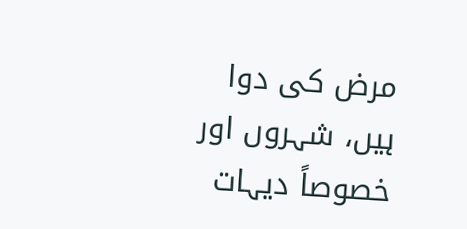مرض کی دوا ہیں، شہروں اور خصوصاً دیہات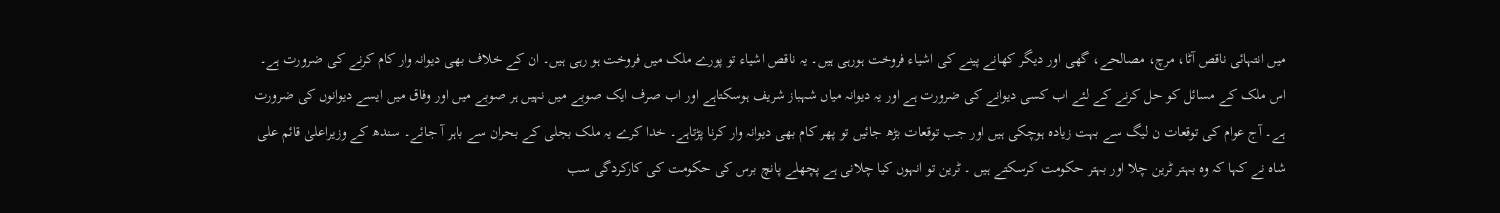میں انتہائی ناقص آٹا، مرچ، مصالحے، گھی اور دیگر کھانے پینے کی اشیاء فروخت ہورہی ہیں۔ یہ ناقص اشیاء تو پورے ملک میں فروخت ہو رہی ہیں۔ ان کے خلاف بھی دیوانہ وار کام کرنے کی ضرورت ہے۔
اس ملک کے مسائل کو حل کرنے کے لئے اب کسی دیوانے کی ضرورت ہے اور یہ دیوانہ میاں شہباز شریف ہوسکتاہے اور اب صرف ایک صوبے میں نہیں ہر صوبے میں اور وفاق میں ایسے دیوانوں کی ضرورت ہے۔ آج عوام کی توقعات ن لیگ سے بہت زیادہ ہوچکی ہیں اور جب توقعات بڑھ جائیں تو پھر کام بھی دیوانہ وار کرنا پڑتاہے۔ خدا کرے یہ ملک بجلی کے بحران سے باہر آ جائے۔ سندھ کے وزیراعلیٰ قائم علی شاہ نے کہا کہ وہ بہتر ٹرین چلا اور بہتر حکومت کرسکتے ہیں ۔ ٹرین تو انہوں کیا چلانی ہے پچھلے پانچ برس کی حکومت کی کارکردگی سب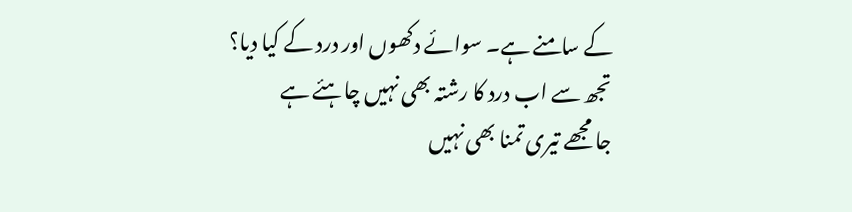کے سامنے ہے۔ سوائے دکھوں اور درد کے کیا دیا؟
تجھ سے اب درد کا رشتہ بھی نہیں چاہئے ہے
جا مجھے تیری تمنا بھی نہیں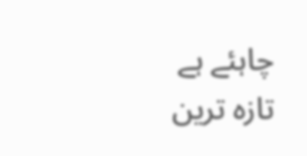چاہئے ہے
تازہ ترین